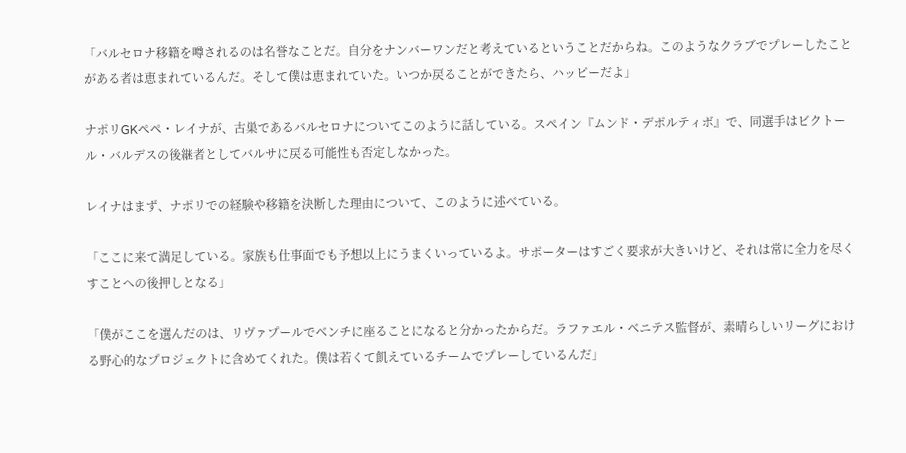「バルセロナ移籍を噂されるのは名誉なことだ。自分をナンバーワンだと考えているということだからね。このようなクラブでプレーしたことがある者は恵まれているんだ。そして僕は恵まれていた。いつか戻ることができたら、ハッピーだよ」

ナポリGKペペ・レイナが、古巣であるバルセロナについてこのように話している。スペイン『ムンド・デポルティボ』で、同選手はビクトール・バルデスの後継者としてバルサに戻る可能性も否定しなかった。

レイナはまず、ナポリでの経験や移籍を決断した理由について、このように述べている。

「ここに来て満足している。家族も仕事面でも予想以上にうまくいっているよ。サポーターはすごく要求が大きいけど、それは常に全力を尽くすことへの後押しとなる」

「僕がここを選んだのは、リヴァプールでベンチに座ることになると分かったからだ。ラファエル・ベニテス監督が、素晴らしいリーグにおける野心的なプロジェクトに含めてくれた。僕は若くて飢えているチームでプレーしているんだ」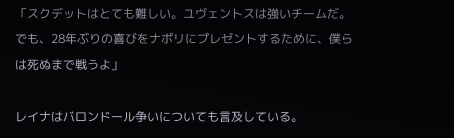「スクデットはとても難しい。ユヴェントスは強いチームだ。でも、28年ぶりの喜びをナポリにプレゼントするために、僕らは死ぬまで戦うよ」

レイナはバロンドール争いについても言及している。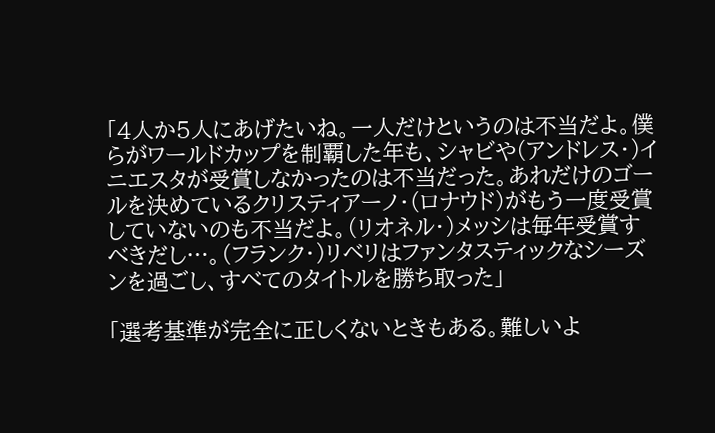「4人か5人にあげたいね。一人だけというのは不当だよ。僕らがワールドカップを制覇した年も、シャビや(アンドレス・)イニエスタが受賞しなかったのは不当だった。あれだけのゴールを決めているクリスティアーノ・(ロナウド)がもう一度受賞していないのも不当だよ。(リオネル・)メッシは毎年受賞すべきだし…。(フランク・)リベリはファンタスティックなシーズンを過ごし、すべてのタイトルを勝ち取った」

「選考基準が完全に正しくないときもある。難しいよ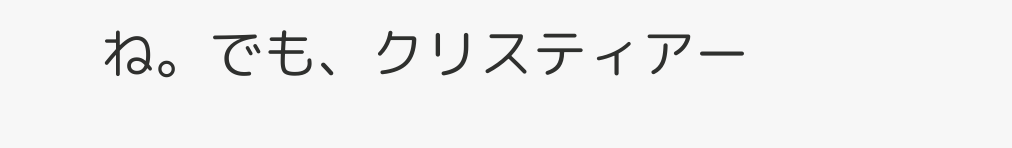ね。でも、クリスティアー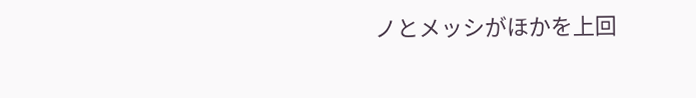ノとメッシがほかを上回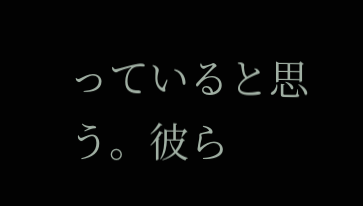っていると思う。彼ら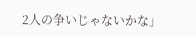2人の争いじゃないかな」